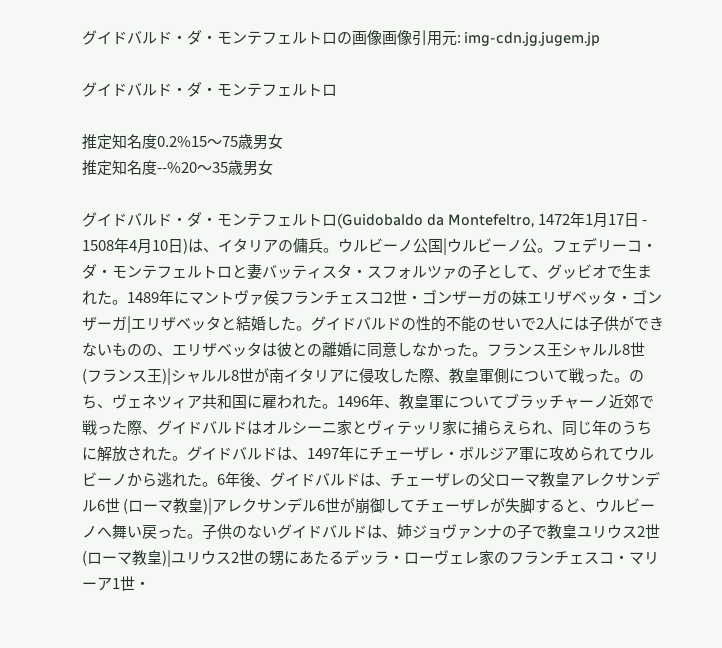グイドバルド・ダ・モンテフェルトロの画像画像引用元: img-cdn.jg.jugem.jp

グイドバルド・ダ・モンテフェルトロ

推定知名度0.2%15〜75歳男女
推定知名度--%20〜35歳男女

グイドバルド・ダ・モンテフェルトロ(Guidobaldo da Montefeltro, 1472年1月17日 - 1508年4月10日)は、イタリアの傭兵。ウルビーノ公国|ウルビーノ公。フェデリーコ・ダ・モンテフェルトロと妻バッティスタ・スフォルツァの子として、グッビオで生まれた。1489年にマントヴァ侯フランチェスコ2世・ゴンザーガの妹エリザベッタ・ゴンザーガ|エリザベッタと結婚した。グイドバルドの性的不能のせいで2人には子供ができないものの、エリザベッタは彼との離婚に同意しなかった。フランス王シャルル8世 (フランス王)|シャルル8世が南イタリアに侵攻した際、教皇軍側について戦った。のち、ヴェネツィア共和国に雇われた。1496年、教皇軍についてブラッチャーノ近郊で戦った際、グイドバルドはオルシーニ家とヴィテッリ家に捕らえられ、同じ年のうちに解放された。グイドバルドは、1497年にチェーザレ・ボルジア軍に攻められてウルビーノから逃れた。6年後、グイドバルドは、チェーザレの父ローマ教皇アレクサンデル6世 (ローマ教皇)|アレクサンデル6世が崩御してチェーザレが失脚すると、ウルビーノへ舞い戻った。子供のないグイドバルドは、姉ジョヴァンナの子で教皇ユリウス2世 (ローマ教皇)|ユリウス2世の甥にあたるデッラ・ローヴェレ家のフランチェスコ・マリーア1世・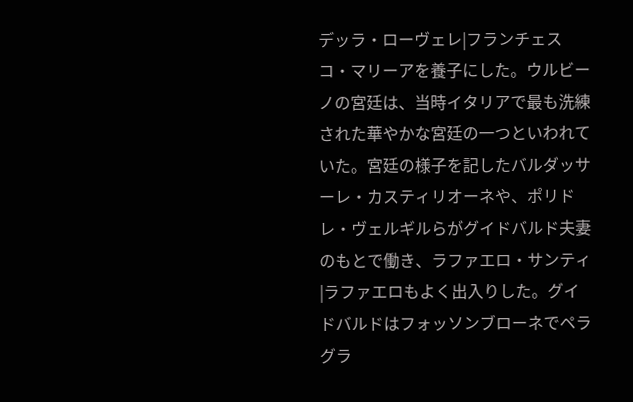デッラ・ローヴェレ|フランチェスコ・マリーアを養子にした。ウルビーノの宮廷は、当時イタリアで最も洗練された華やかな宮廷の一つといわれていた。宮廷の様子を記したバルダッサーレ・カスティリオーネや、ポリドレ・ヴェルギルらがグイドバルド夫妻のもとで働き、ラファエロ・サンティ|ラファエロもよく出入りした。グイドバルドはフォッソンブローネでペラグラ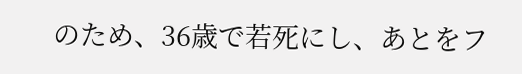のため、36歳で若死にし、あとをフ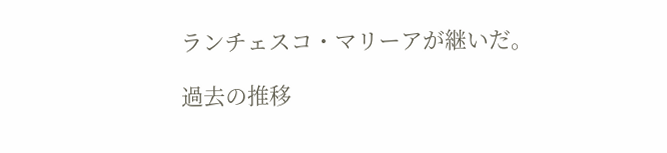ランチェスコ・マリーアが継いだ。

過去の推移